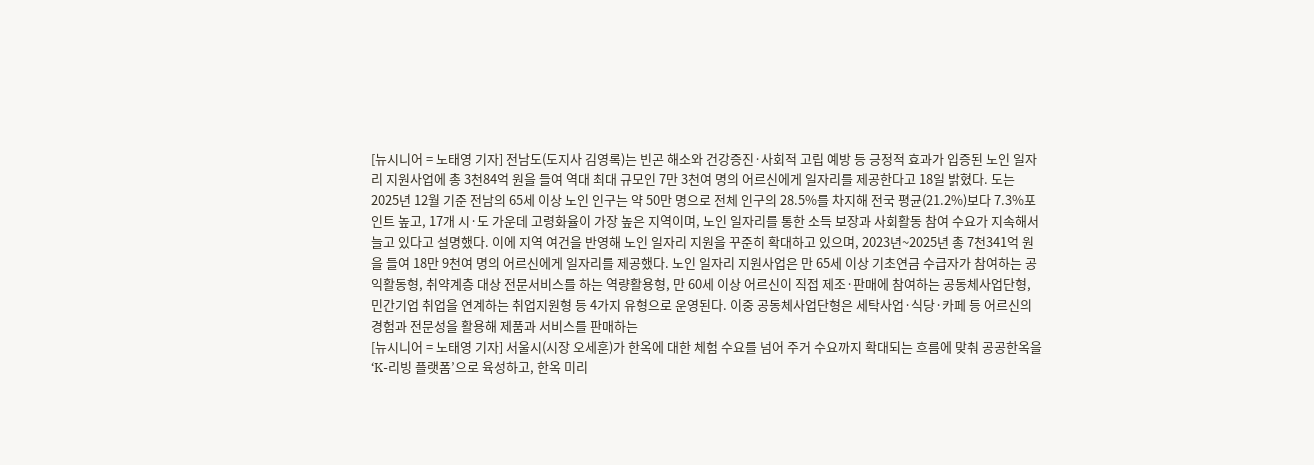[뉴시니어 = 노태영 기자] 전남도(도지사 김영록)는 빈곤 해소와 건강증진·사회적 고립 예방 등 긍정적 효과가 입증된 노인 일자리 지원사업에 총 3천84억 원을 들여 역대 최대 규모인 7만 3천여 명의 어르신에게 일자리를 제공한다고 18일 밝혔다. 도는 2025년 12월 기준 전남의 65세 이상 노인 인구는 약 50만 명으로 전체 인구의 28.5%를 차지해 전국 평균(21.2%)보다 7.3%포인트 높고, 17개 시·도 가운데 고령화율이 가장 높은 지역이며, 노인 일자리를 통한 소득 보장과 사회활동 참여 수요가 지속해서 늘고 있다고 설명했다. 이에 지역 여건을 반영해 노인 일자리 지원을 꾸준히 확대하고 있으며, 2023년~2025년 총 7천341억 원을 들여 18만 9천여 명의 어르신에게 일자리를 제공했다. 노인 일자리 지원사업은 만 65세 이상 기초연금 수급자가 참여하는 공익활동형, 취약계층 대상 전문서비스를 하는 역량활용형, 만 60세 이상 어르신이 직접 제조·판매에 참여하는 공동체사업단형, 민간기업 취업을 연계하는 취업지원형 등 4가지 유형으로 운영된다. 이중 공동체사업단형은 세탁사업·식당·카페 등 어르신의 경험과 전문성을 활용해 제품과 서비스를 판매하는
[뉴시니어 = 노태영 기자] 서울시(시장 오세훈)가 한옥에 대한 체험 수요를 넘어 주거 수요까지 확대되는 흐름에 맞춰 공공한옥을 ‘K-리빙 플랫폼’으로 육성하고, 한옥 미리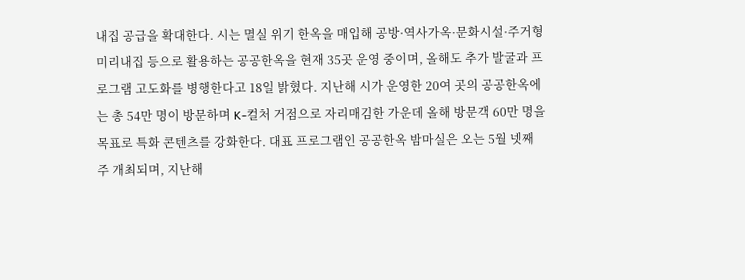내집 공급을 확대한다. 시는 멸실 위기 한옥을 매입해 공방·역사가옥·문화시설·주거형 미리내집 등으로 활용하는 공공한옥을 현재 35곳 운영 중이며, 올해도 추가 발굴과 프로그램 고도화를 병행한다고 18일 밝혔다. 지난해 시가 운영한 20여 곳의 공공한옥에는 총 54만 명이 방문하며 K-컬처 거점으로 자리매김한 가운데 올해 방문객 60만 명을 목표로 특화 콘텐츠를 강화한다. 대표 프로그램인 공공한옥 밤마실은 오는 5월 넷째 주 개최되며, 지난해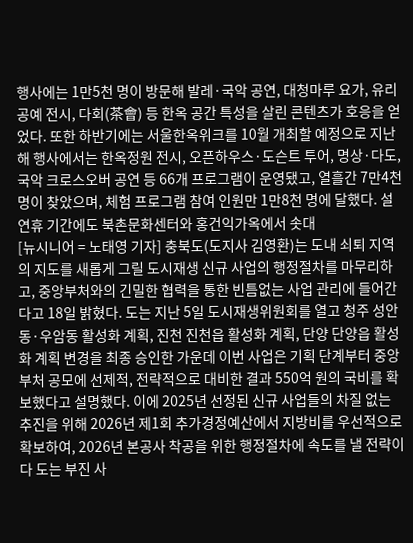행사에는 1만5천 명이 방문해 발레·국악 공연, 대청마루 요가, 유리공예 전시, 다회(茶會) 등 한옥 공간 특성을 살린 콘텐츠가 호응을 얻었다. 또한 하반기에는 서울한옥위크를 10월 개최할 예정으로 지난해 행사에서는 한옥정원 전시, 오픈하우스·도슨트 투어, 명상·다도, 국악 크로스오버 공연 등 66개 프로그램이 운영됐고, 열흘간 7만4천 명이 찾았으며, 체험 프로그램 참여 인원만 1만8천 명에 달했다. 설 연휴 기간에도 북촌문화센터와 홍건익가옥에서 솟대
[뉴시니어 = 노태영 기자] 충북도(도지사 김영환)는 도내 쇠퇴 지역의 지도를 새롭게 그릴 도시재생 신규 사업의 행정절차를 마무리하고, 중앙부처와의 긴밀한 협력을 통한 빈틈없는 사업 관리에 들어간다고 18일 밝혔다. 도는 지난 5일 도시재생위원회를 열고 청주 성안동·우암동 활성화 계획, 진천 진천읍 활성화 계획, 단양 단양읍 활성화 계획 변경을 최종 승인한 가운데 이번 사업은 기획 단계부터 중앙부처 공모에 선제적, 전략적으로 대비한 결과 550억 원의 국비를 확보했다고 설명했다. 이에 2025년 선정된 신규 사업들의 차질 없는 추진을 위해 2026년 제1회 추가경정예산에서 지방비를 우선적으로 확보하여, 2026년 본공사 착공을 위한 행정절차에 속도를 낼 전략이다 도는 부진 사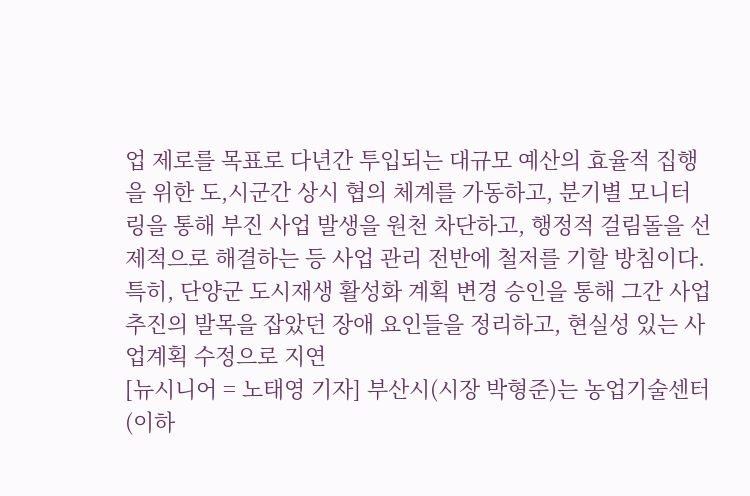업 제로를 목표로 다년간 투입되는 대규모 예산의 효율적 집행을 위한 도,시군간 상시 협의 체계를 가동하고, 분기별 모니터링을 통해 부진 사업 발생을 원천 차단하고, 행정적 걸림돌을 선제적으로 해결하는 등 사업 관리 전반에 철저를 기할 방침이다. 특히, 단양군 도시재생 활성화 계획 변경 승인을 통해 그간 사업 추진의 발목을 잡았던 장애 요인들을 정리하고, 현실성 있는 사업계획 수정으로 지연
[뉴시니어 = 노태영 기자] 부산시(시장 박형준)는 농업기술센터(이하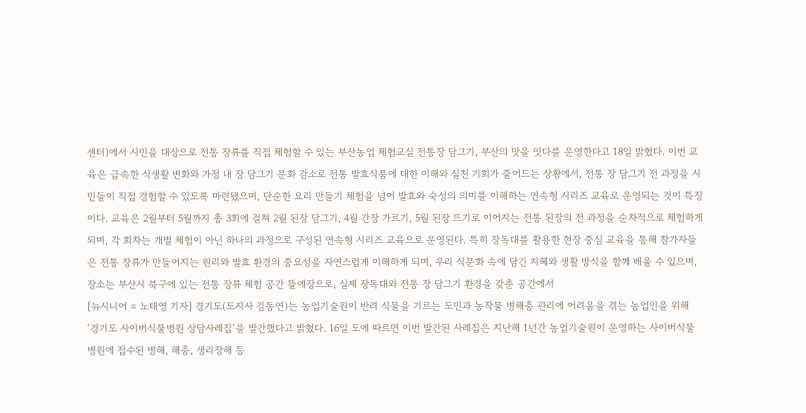센터)에서 시민을 대상으로 전통 장류를 직접 체험할 수 있는 부산농업 체험교실 전통장 담그기, 부산의 맛을 잇다를 운영한다고 18일 밝혔다. 이번 교육은 급속한 식생활 변화와 가정 내 장 담그기 문화 감소로 전통 발효식품에 대한 이해와 실천 기회가 줄어드는 상황에서, 전통 장 담그기 전 과정을 시민들이 직접 경험할 수 있도록 마련됐으며, 단순한 요리 만들기 체험을 넘어 발효와 숙성의 의미를 이해하는 연속형 시리즈 교육로 운영되는 것이 특징이다. 교육은 2월부터 5월까지 총 3회에 걸쳐 2월 된장 담그기, 4월 간장 가르기, 5월 된장 뜨기로 이어지는 전통 된장의 전 과정을 순차적으로 체험하게 되며, 각 회차는 개별 체험이 아닌 하나의 과정으로 구성된 연속형 시리즈 교육으로 운영된다. 특히 장독대를 활용한 현장 중심 교육을 통해 참가자들은 전통 장류가 만들어지는 원리와 발효 환경의 중요성을 자연스럽게 이해하게 되며, 우리 식문화 속에 담긴 지혜와 생활 방식을 함께 배울 수 있으며, 장소는 부산시 북구에 있는 전통 장류 체험 공간 뜰에장으로, 실제 장독대와 전통 장 담그기 환경을 갖춘 공간에서
[뉴시니어 = 노태영 기자] 경기도(도지사 김동연)는 농업기술원이 반려 식물을 기르는 도민과 농작물 병해충 관리에 어려움을 겪는 농업인을 위해 ‘경기도 사이버식물병원 상담사례집’을 발간했다고 밝혔다. 16일 도에 따르면 이번 발간된 사례집은 지난해 1년간 농업기술원이 운영하는 사이버식물병원에 접수된 병해, 해충, 생리장해 등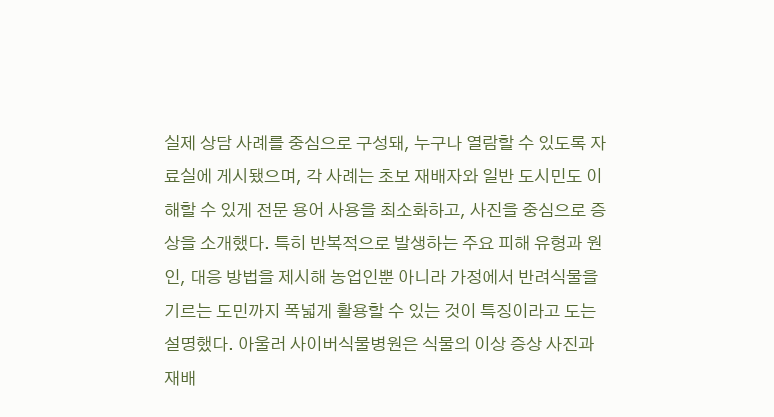실제 상담 사례를 중심으로 구성돼, 누구나 열람할 수 있도록 자료실에 게시됐으며, 각 사례는 초보 재배자와 일반 도시민도 이해할 수 있게 전문 용어 사용을 최소화하고, 사진을 중심으로 증상을 소개했다. 특히 반복적으로 발생하는 주요 피해 유형과 원인, 대응 방법을 제시해 농업인뿐 아니라 가정에서 반려식물을 기르는 도민까지 폭넓게 활용할 수 있는 것이 특징이라고 도는 설명했다. 아울러 사이버식물병원은 식물의 이상 증상 사진과 재배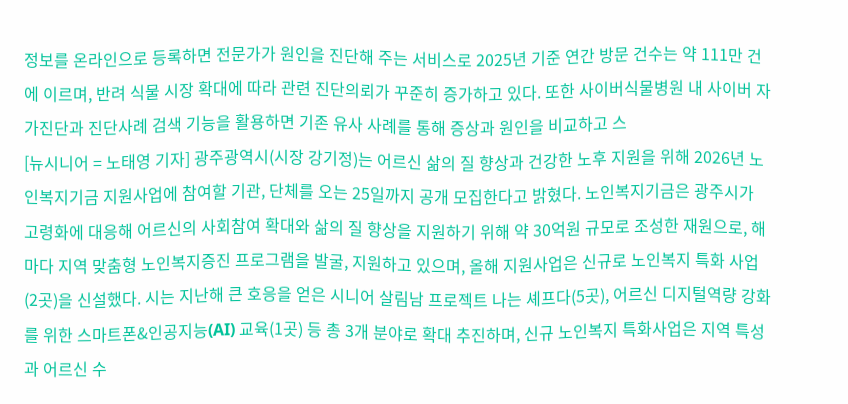정보를 온라인으로 등록하면 전문가가 원인을 진단해 주는 서비스로 2025년 기준 연간 방문 건수는 약 111만 건에 이르며, 반려 식물 시장 확대에 따라 관련 진단의뢰가 꾸준히 증가하고 있다. 또한 사이버식물병원 내 사이버 자가진단과 진단사례 검색 기능을 활용하면 기존 유사 사례를 통해 증상과 원인을 비교하고 스
[뉴시니어 = 노태영 기자] 광주광역시(시장 강기정)는 어르신 삶의 질 향상과 건강한 노후 지원을 위해 2026년 노인복지기금 지원사업에 참여할 기관, 단체를 오는 25일까지 공개 모집한다고 밝혔다. 노인복지기금은 광주시가 고령화에 대응해 어르신의 사회참여 확대와 삶의 질 향상을 지원하기 위해 약 30억원 규모로 조성한 재원으로, 해마다 지역 맞춤형 노인복지증진 프로그램을 발굴, 지원하고 있으며, 올해 지원사업은 신규로 노인복지 특화 사업(2곳)을 신설했다. 시는 지난해 큰 호응을 얻은 시니어 살림남 프로젝트 나는 셰프다(5곳), 어르신 디지털역량 강화를 위한 스마트폰&인공지능(AI) 교육(1곳) 등 총 3개 분야로 확대 추진하며, 신규 노인복지 특화사업은 지역 특성과 어르신 수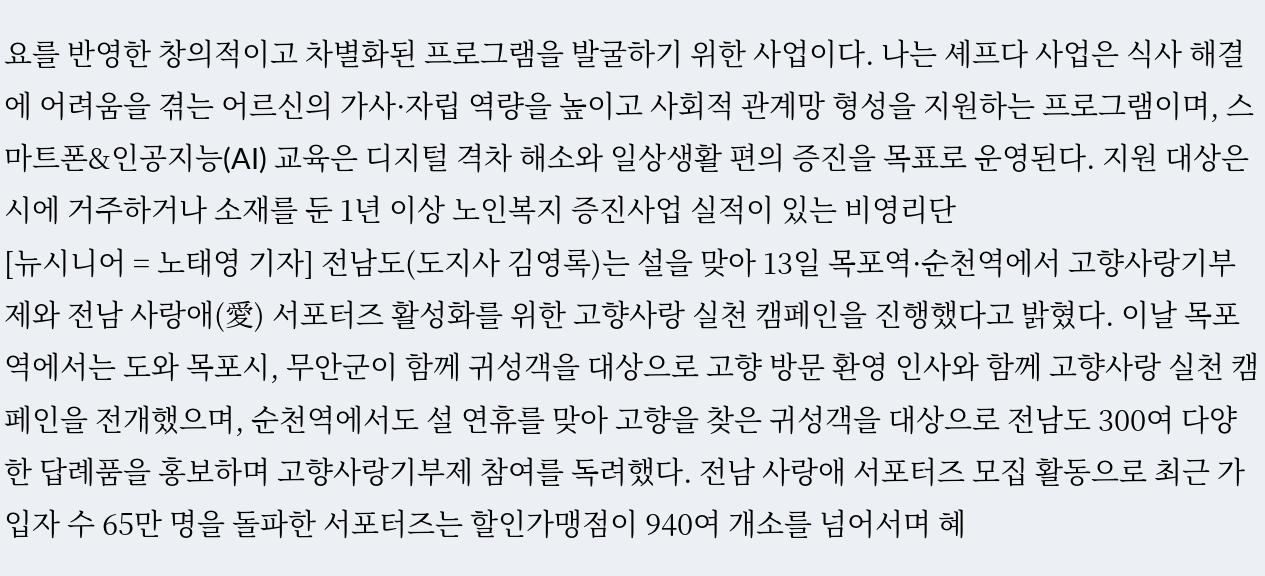요를 반영한 창의적이고 차별화된 프로그램을 발굴하기 위한 사업이다. 나는 셰프다 사업은 식사 해결에 어려움을 겪는 어르신의 가사·자립 역량을 높이고 사회적 관계망 형성을 지원하는 프로그램이며, 스마트폰&인공지능(AI) 교육은 디지털 격차 해소와 일상생활 편의 증진을 목표로 운영된다. 지원 대상은 시에 거주하거나 소재를 둔 1년 이상 노인복지 증진사업 실적이 있는 비영리단
[뉴시니어 = 노태영 기자] 전남도(도지사 김영록)는 설을 맞아 13일 목포역·순천역에서 고향사랑기부제와 전남 사랑애(愛) 서포터즈 활성화를 위한 고향사랑 실천 캠페인을 진행했다고 밝혔다. 이날 목포역에서는 도와 목포시, 무안군이 함께 귀성객을 대상으로 고향 방문 환영 인사와 함께 고향사랑 실천 캠페인을 전개했으며, 순천역에서도 설 연휴를 맞아 고향을 찾은 귀성객을 대상으로 전남도 300여 다양한 답례품을 홍보하며 고향사랑기부제 참여를 독려했다. 전남 사랑애 서포터즈 모집 활동으로 최근 가입자 수 65만 명을 돌파한 서포터즈는 할인가맹점이 940여 개소를 넘어서며 혜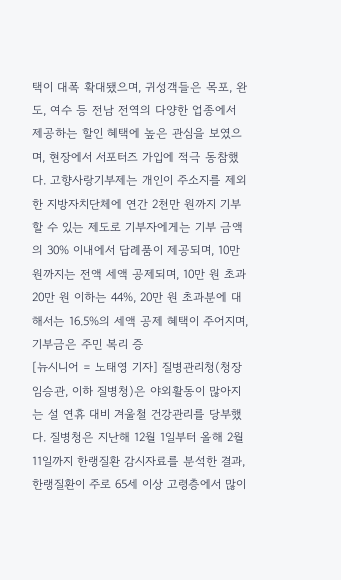택이 대폭 확대됐으며, 귀성객들은 목포, 완도, 여수 등 전남 전역의 다양한 업종에서 제공하는 할인 혜택에 높은 관심을 보였으며, 현장에서 서포터즈 가입에 적극 동참했다. 고향사랑기부제는 개인이 주소지를 제외한 지방자치단체에 연간 2천만 원까지 기부할 수 있는 제도로 기부자에게는 기부 금액의 30% 이내에서 답례품이 제공되며, 10만 원까지는 전액 세액 공제되며, 10만 원 초과 20만 원 이하는 44%, 20만 원 초과분에 대해서는 16.5%의 세액 공제 혜택이 주어지며, 기부금은 주민 복리 증
[뉴시니어 = 노태영 기자] 질병관리청(청장 임승관, 이하 질병청)은 야외활동이 많아지는 설 연휴 대비 겨울철 건강관리를 당부했다. 질병청은 지난해 12월 1일부터 올해 2월 11일까지 한랭질환 감시자료를 분석한 결과, 한랭질환이 주로 65세 이상 고령층에서 많이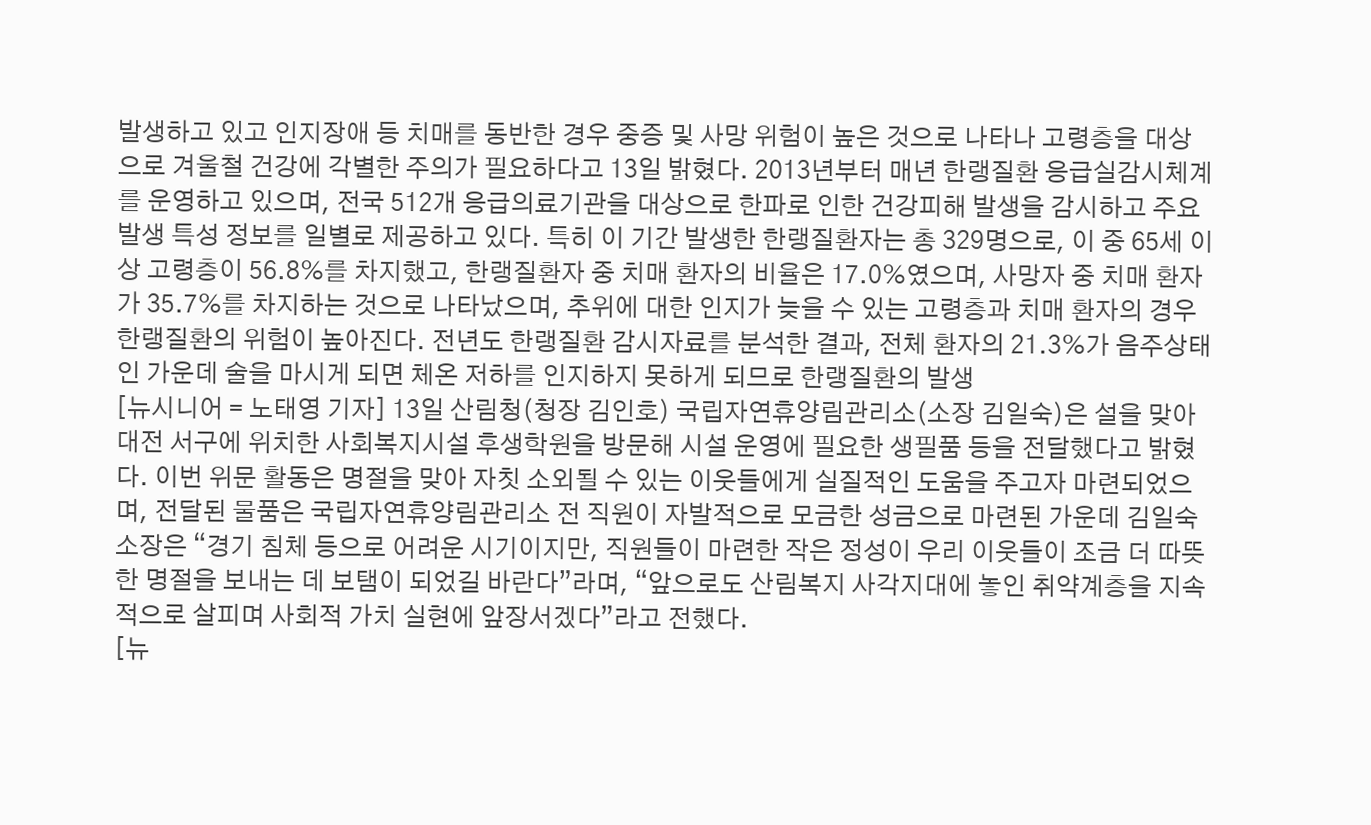발생하고 있고 인지장애 등 치매를 동반한 경우 중증 및 사망 위험이 높은 것으로 나타나 고령층을 대상으로 겨울철 건강에 각별한 주의가 필요하다고 13일 밝혔다. 2013년부터 매년 한랭질환 응급실감시체계를 운영하고 있으며, 전국 512개 응급의료기관을 대상으로 한파로 인한 건강피해 발생을 감시하고 주요 발생 특성 정보를 일별로 제공하고 있다. 특히 이 기간 발생한 한랭질환자는 총 329명으로, 이 중 65세 이상 고령층이 56.8%를 차지했고, 한랭질환자 중 치매 환자의 비율은 17.0%였으며, 사망자 중 치매 환자가 35.7%를 차지하는 것으로 나타났으며, 추위에 대한 인지가 늦을 수 있는 고령층과 치매 환자의 경우 한랭질환의 위험이 높아진다. 전년도 한랭질환 감시자료를 분석한 결과, 전체 환자의 21.3%가 음주상태인 가운데 술을 마시게 되면 체온 저하를 인지하지 못하게 되므로 한랭질환의 발생
[뉴시니어 = 노태영 기자] 13일 산림청(청장 김인호) 국립자연휴양림관리소(소장 김일숙)은 설을 맞아 대전 서구에 위치한 사회복지시설 후생학원을 방문해 시설 운영에 필요한 생필품 등을 전달했다고 밝혔다. 이번 위문 활동은 명절을 맞아 자칫 소외될 수 있는 이웃들에게 실질적인 도움을 주고자 마련되었으며, 전달된 물품은 국립자연휴양림관리소 전 직원이 자발적으로 모금한 성금으로 마련된 가운데 김일숙 소장은 “경기 침체 등으로 어려운 시기이지만, 직원들이 마련한 작은 정성이 우리 이웃들이 조금 더 따뜻한 명절을 보내는 데 보탬이 되었길 바란다”라며, “앞으로도 산림복지 사각지대에 놓인 취약계층을 지속적으로 살피며 사회적 가치 실현에 앞장서겠다”라고 전했다.
[뉴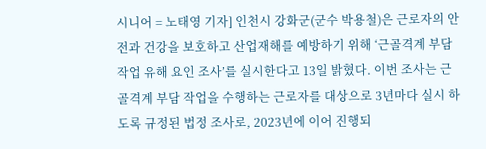시니어 = 노태영 기자] 인천시 강화군(군수 박용철)은 근로자의 안전과 건강을 보호하고 산업재해를 예방하기 위해 ‘근골격계 부담 작업 유해 요인 조사’를 실시한다고 13일 밝혔다. 이번 조사는 근골격계 부담 작업을 수행하는 근로자를 대상으로 3년마다 실시 하도록 규정된 법정 조사로, 2023년에 이어 진행되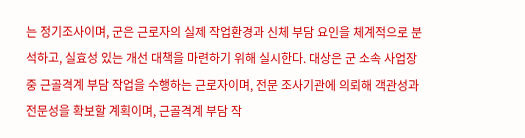는 정기조사이며, 군은 근로자의 실제 작업환경과 신체 부담 요인을 체계적으로 분석하고, 실효성 있는 개선 대책을 마련하기 위해 실시한다. 대상은 군 소속 사업장 중 근골격계 부담 작업을 수행하는 근로자이며, 전문 조사기관에 의뢰해 객관성과 전문성을 확보할 계획이며, 근골격계 부담 작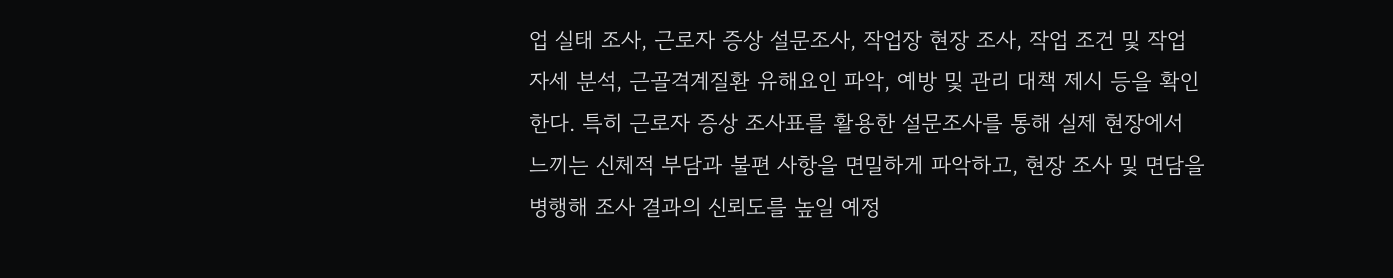업 실태 조사, 근로자 증상 설문조사, 작업장 현장 조사, 작업 조건 및 작업 자세 분석, 근골격계질환 유해요인 파악, 예방 및 관리 대책 제시 등을 확인한다. 특히 근로자 증상 조사표를 활용한 설문조사를 통해 실제 현장에서 느끼는 신체적 부담과 불편 사항을 면밀하게 파악하고, 현장 조사 및 면담을 병행해 조사 결과의 신뢰도를 높일 예정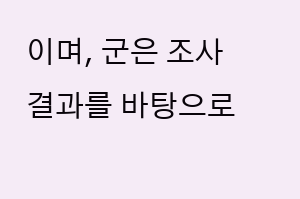이며, 군은 조사 결과를 바탕으로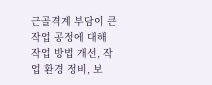근골격계 부담이 큰 작업 공정에 대해 작업 방법 개선, 작업 환경 정비, 보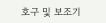호구 및 보조기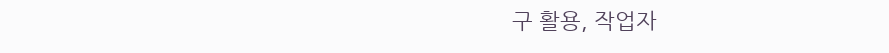구 활용, 작업자